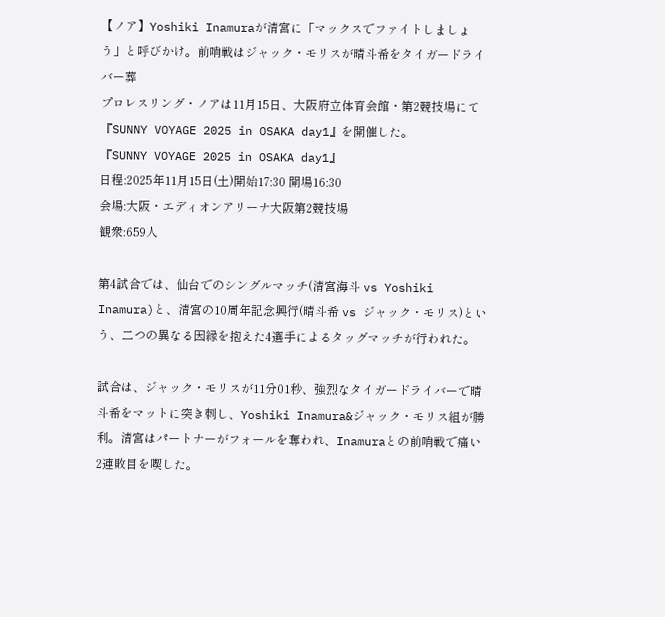【ノア】Yoshiki Inamuraが清宮に「マックスでファイトしましょう」と呼びかけ。前哨戦はジャック・モリスが晴斗希をタイガードライバー葬
プロレスリング・ノアは11月15日、大阪府立体育会館・第2競技場にて『SUNNY VOYAGE 2025 in OSAKA day1』を開催した。
『SUNNY VOYAGE 2025 in OSAKA day1』
日程:2025年11月15日(土)開始17:30 開場16:30
会場:大阪・エディオンアリーナ大阪第2競技場
観衆:659人

第4試合では、仙台でのシングルマッチ(清宮海斗 vs Yoshiki Inamura)と、清宮の10周年記念興行(晴斗希 vs ジャック・モリス)という、二つの異なる因縁を抱えた4選手によるタッグマッチが行われた。

試合は、ジャック・モリスが11分01秒、強烈なタイガードライバーで晴斗希をマットに突き刺し、Yoshiki Inamura&ジャック・モリス組が勝利。清宮はパートナーがフォールを奪われ、Inamuraとの前哨戦で痛い2連敗目を喫した。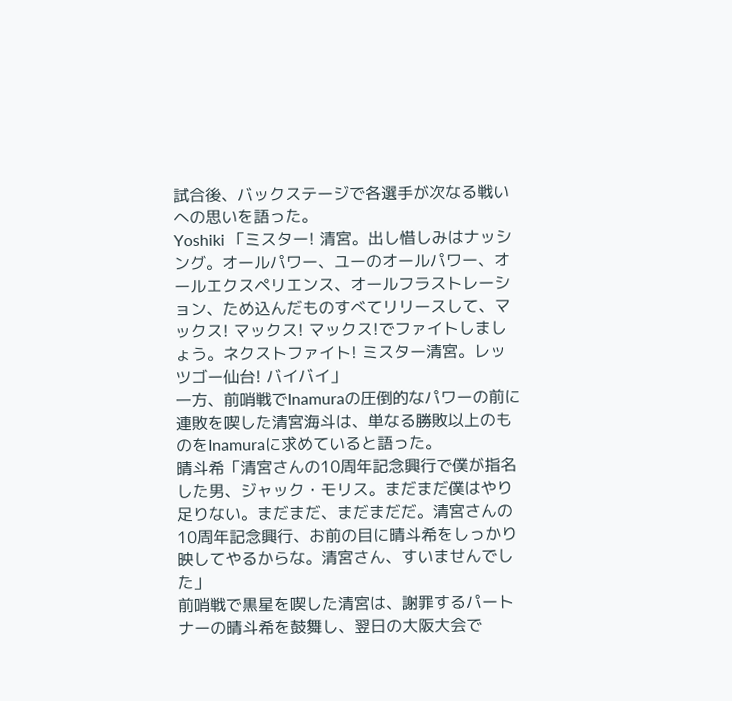試合後、バックステージで各選手が次なる戦いへの思いを語った。
Yoshiki 「ミスター! 清宮。出し惜しみはナッシング。オールパワー、ユーのオールパワー、オールエクスペリエンス、オールフラストレーション、ため込んだものすべてリリースして、マックス! マックス! マックス!でファイトしましょう。ネクストファイト! ミスター清宮。レッツゴー仙台! バイバイ」
一方、前哨戦でInamuraの圧倒的なパワーの前に連敗を喫した清宮海斗は、単なる勝敗以上のものをInamuraに求めていると語った。
晴斗希「清宮さんの10周年記念興行で僕が指名した男、ジャック・モリス。まだまだ僕はやり足りない。まだまだ、まだまだだ。清宮さんの10周年記念興行、お前の目に晴斗希をしっかり映してやるからな。清宮さん、すいませんでした」
前哨戦で黒星を喫した清宮は、謝罪するパートナーの晴斗希を鼓舞し、翌日の大阪大会で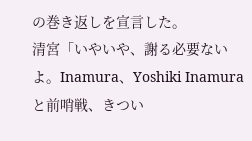の巻き返しを宣言した。
清宮「いやいや、謝る必要ないよ。Inamura、Yoshiki Inamuraと前哨戦、きつい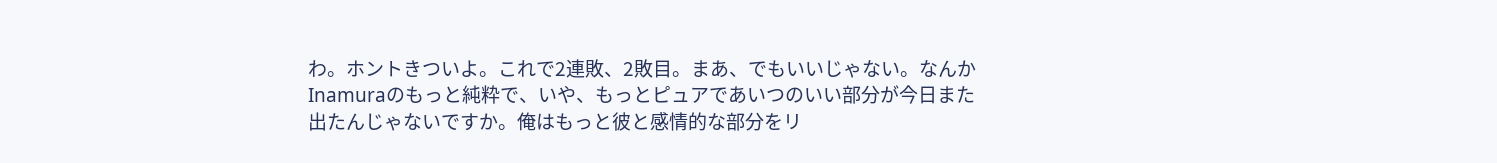わ。ホントきついよ。これで2連敗、2敗目。まあ、でもいいじゃない。なんかInamuraのもっと純粋で、いや、もっとピュアであいつのいい部分が今日また出たんじゃないですか。俺はもっと彼と感情的な部分をリ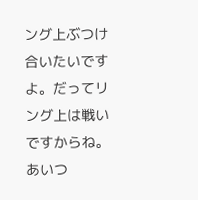ング上ぶつけ合いたいですよ。だってリング上は戦いですからね。あいつ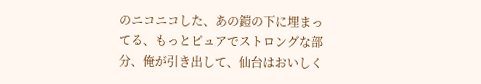のニコニコした、あの鎧の下に埋まってる、もっとピュアでストロングな部分、俺が引き出して、仙台はおいしく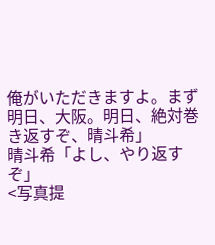俺がいただきますよ。まず明日、大阪。明日、絶対巻き返すぞ、晴斗希」
晴斗希「よし、やり返すぞ」
<写真提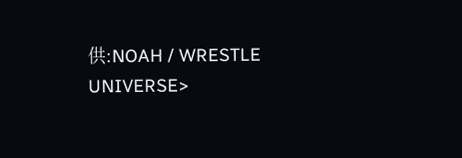供:NOAH / WRESTLE UNIVERSE>